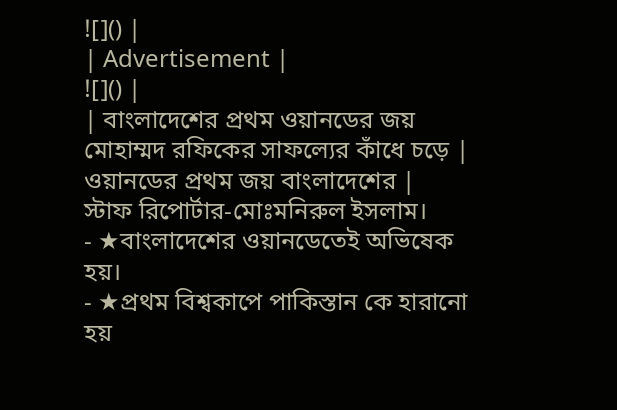![]() |
| Advertisement |
![]() |
| বাংলাদেশের প্রথম ওয়ানডের জয় মোহাম্মদ রফিকের সাফল্যের কাঁধে চড়ে | ওয়ানডের প্রথম জয় বাংলাদেশের |
স্টাফ রিপোর্টার-মোঃমনিরুল ইসলাম।
- ★বাংলাদেশের ওয়ানডেতেই অভিষেক হয়।
- ★প্রথম বিশ্বকাপে পাকিস্তান কে হারানো হয়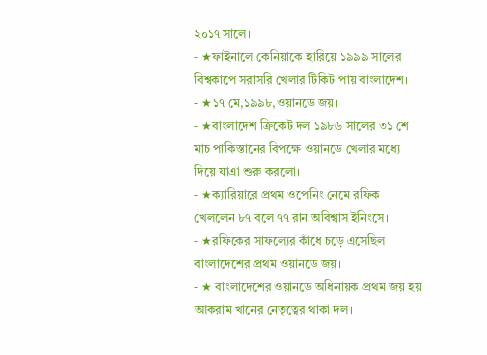২০১৭ সালে।
- ★ফাইনালে কেনিয়াকে হারিয়ে ১৯৯৯ সালের বিশ্বকাপে সরাসরি খেলার টিকিট পায় বাংলাদেশ।
- ★১৭ মে,১৯৯৮,ওয়ানডে জয়।
- ★বাংলাদেশ ক্রিকেট দল ১৯৮৬ সালের ৩১ শে মাচ পাকিস্তানের বিপক্ষে ওয়ানডে খেলার মধ্যে দিয়ে যাএা শুরু করলো।
- ★ক্যারিয়ারে প্রথম ওপেনিং নেমে রফিক খেললেন ৮৭ বলে ৭৭ রান অবিশ্বাস ইনিংসে।
- ★রফিকের সাফল্যের কাঁধে চড়ে এসেছিল বাংলাদেশের প্রথম ওয়ানডে জয়।
- ★ বাংলাদেশের ওয়ানডে অধিনায়ক প্রথম জয় হয় আকরাম খানের নেতৃত্বের থাকা দল।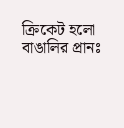ক্রিকেট হলো বাঙালির প্রানঃ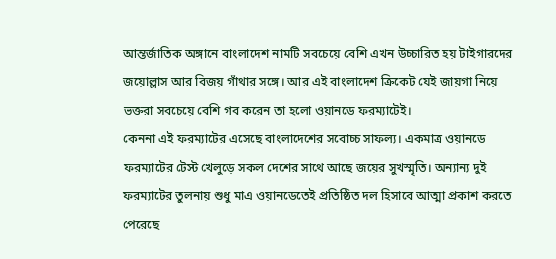আন্তর্জাতিক অঙ্গানে বাংলাদেশ নামটি সবচেয়ে বেশি এখন উচ্চারিত হয় টাইগারদের জয়োল্লাস আর বিজয় গাঁথার সঙ্গে। আর এই বাংলাদেশ ক্রিকেট যেই জায়গা নিয়ে ভক্তরা সবচেয়ে বেশি গব করেন তা হলো ওয়ানডে ফরম্যাটেই।
কেননা এই ফরম্যাটের এসেছে বাংলাদেশের সবোচ্চ সাফল্য। একমাত্র ওয়ানডে ফরম্যাটের টেস্ট খেলুড়ে সকল দেশের সাথে আছে জয়ের সুখস্মৃতি। অন্যান্য দুই ফরম্যাটের তুলনায় শুধু মাএ ওয়ানডেতেই প্রতিষ্ঠিত দল হিসাবে আত্মা প্রকাশ করতে পেরেছে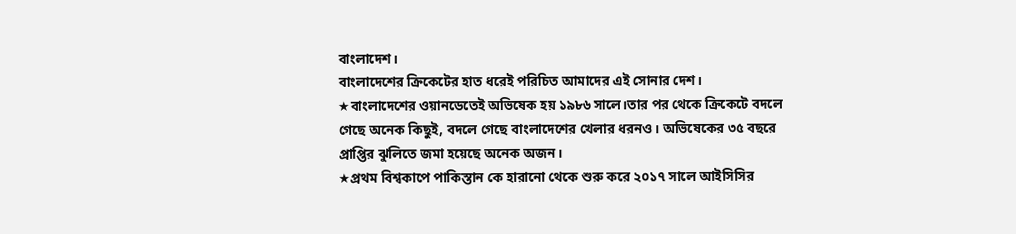বাংলাদেশ।
বাংলাদেশের ক্রিকেটের হাত ধরেই পরিচিত আমাদের এই সোনার দেশ।
★বাংলাদেশের ওয়ানডেতেই অভিষেক হয় ১৯৮৬ সালে।তার পর থেকে ক্রিকেটে বদলে গেছে অনেক কিছুই, বদলে গেছে বাংলাদেশের খেলার ধরনও। অভিষেকের ৩৫ বছরে প্রাপ্তির ঝুলিতে জমা হয়েছে অনেক অজন।
★প্রথম বিশ্বকাপে পাকিস্তান কে হারানো থেকে শুরু করে ২০১৭ সালে আইসিসির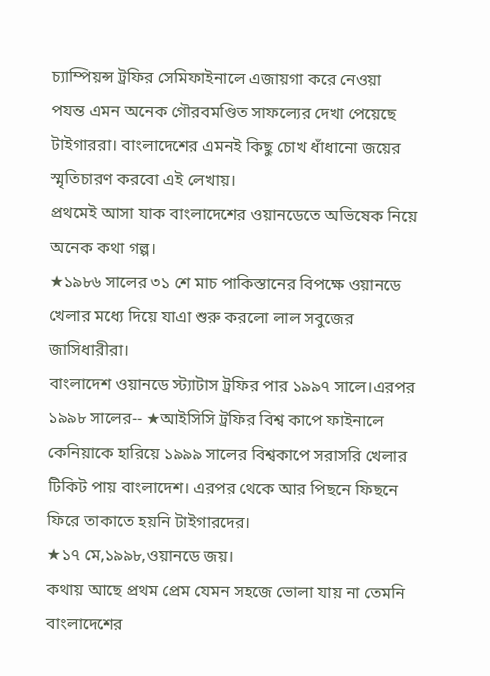চ্যাম্পিয়ন্স ট্রফির সেমিফাইনালে এজায়গা করে নেওয়া পযন্ত এমন অনেক গৌরবমণ্ডিত সাফল্যের দেখা পেয়েছে টাইগাররা। বাংলাদেশের এমনই কিছু চোখ ধাঁধানো জয়ের স্মৃতিচারণ করবো এই লেখায়।
প্রথমেই আসা যাক বাংলাদেশের ওয়ানডেতে অভিষেক নিয়ে অনেক কথা গল্প।
★১৯৮৬ সালের ৩১ শে মাচ পাকিস্তানের বিপক্ষে ওয়ানডে খেলার মধ্যে দিয়ে যাএা শুরু করলো লাল সবুজের জাসিধারীরা।
বাংলাদেশ ওয়ানডে স্ট্যাটাস ট্রফির পার ১৯৯৭ সালে।এরপর ১৯৯৮ সালের-- ★আইসিসি ট্রফির বিশ্ব কাপে ফাইনালে কেনিয়াকে হারিয়ে ১৯৯৯ সালের বিশ্বকাপে সরাসরি খেলার টিকিট পায় বাংলাদেশ। এরপর থেকে আর পিছনে ফিছনে ফিরে তাকাতে হয়নি টাইগারদের।
★১৭ মে,১৯৯৮,ওয়ানডে জয়।
কথায় আছে প্রথম প্রেম যেমন সহজে ভোলা যায় না তেমনি বাংলাদেশের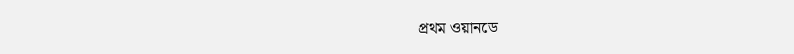প্রথম ওয়ানডে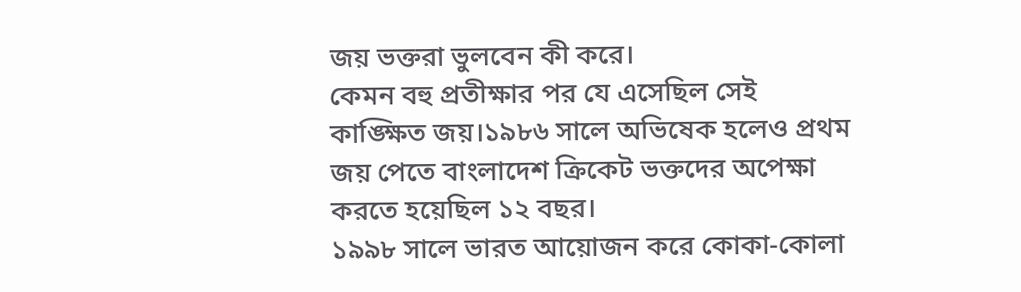জয় ভক্তরা ভুলবেন কী করে।
কেমন বহু প্রতীক্ষার পর যে এসেছিল সেই কাঙ্ক্ষিত জয়।১৯৮৬ সালে অভিষেক হলেও প্রথম জয় পেতে বাংলাদেশ ক্রিকেট ভক্তদের অপেক্ষা করতে হয়েছিল ১২ বছর।
১৯৯৮ সালে ভারত আয়োজন করে কোকা-কোলা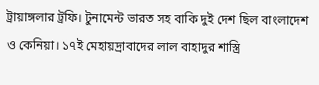ট্রায়াঙ্গলার ট্রফি। টুনামেন্ট ভারত সহ বাকি দুই দেশ ছিল বাংলাদেশ ও কেনিয়া। ১৭ই মেহায়দ্রাবাদের লাল বাহাদুর শাস্ত্রি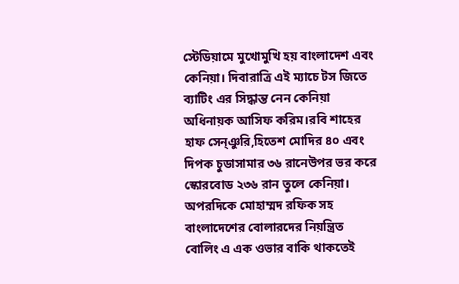স্টেডিয়ামে মুখোমুখি হয় বাংলাদেশ এবং কেনিয়া। দিবারাত্রি এই ম্যাচে টস জিতে ব্যাটিং এর সিদ্ধান্ত নেন কেনিয়া অধিনায়ক আসিফ করিম।রবি শাহের হাফ সেন্ঞুরি,হিতেশ মোদির ৪০ এবং দিপক চুডাসামার ৩৬ রানেউপর ভর করে স্কোরবোড ২৩৬ রান তুলে কেনিয়া।
অপরদিকে মোহাম্মদ রফিক সহ বাংলাদেশের বোলারদের নিয়ন্ত্রিত বোলিং এ এক ওভার বাকি থাকতেই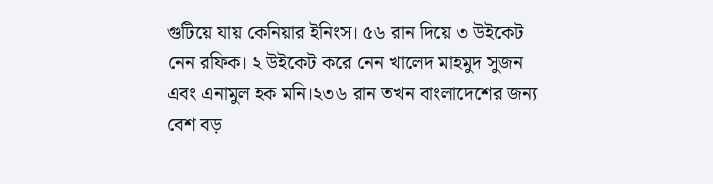গুটিয়ে যায় কেনিয়ার ইনিংস। ৫৬ রান দিয়ে ৩ উইকেট নেন রফিক। ২ উইকেট করে নেন খালেদ মাহমুদ সুজন এবং এনামুল হক মনি।২৩৬ রান তখন বাংলাদেশের জন্য বেশ বড়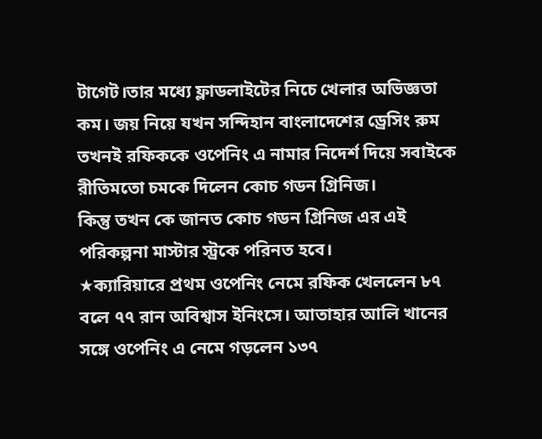টাগেট।তার মধ্যে ফ্লাডলাইটের নিচে খেলার অভিজ্ঞতা কম। জয় নিয়ে যখন সন্দিহান বাংলাদেশের ড্রেসিং রুম তখনই রফিককে ওপেনিং এ নামার নিদের্শ দিয়ে সবাইকে রীতিমতো চমকে দিলেন কোচ গডন গ্রিনিজ।
কিন্তু তখন কে জানত কোচ গডন গ্রিনিজ এর এই পরিকল্পনা মাস্টার স্ট্রকে পরিনত হবে।
★ক্যারিয়ারে প্রথম ওপেনিং নেমে রফিক খেললেন ৮৭ বলে ৭৭ রান অবিশ্বাস ইনিংসে। আতাহার আলি খানের সঙ্গে ওপেনিং এ নেমে গড়লেন ১৩৭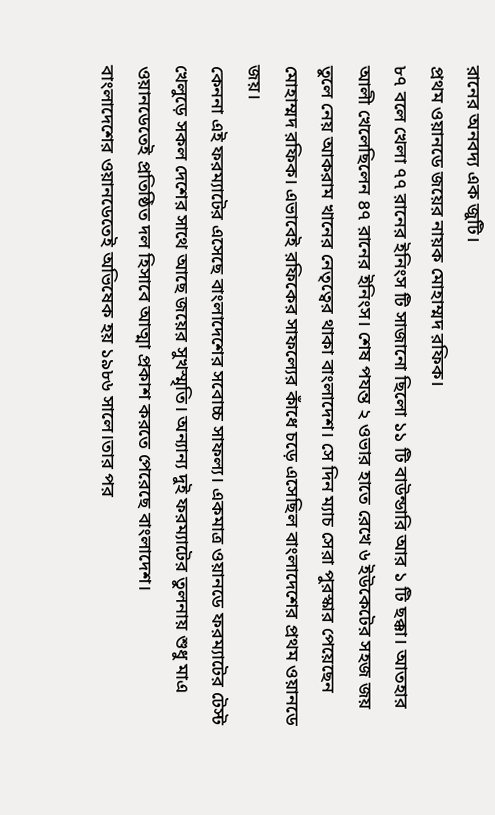রানের অনবদ্য এক জুটি।
প্রথম ওয়ানডে জয়ের নায়ক মোহাম্মদ রফিক।
৮৭ বলে খেলা ৭৭ রানের ইনিংস টি সাজানো ছিলো ১১ টি বাউন্ডারি আর ১ টি ছক্কা। আতহার আলী খেলেছিলেন ৪৭ রানের ইনিংস। শেষ পযন্ত ২ ওভার হাতে রেখে ৬ ইউকেটের সহজ জয় তুলে নেয় আকরাম খানের নেতৃত্বের থাকা বাংলাদেশ। সে দিন ম্যাচ সেরা পুরস্কার পেয়েছেন মোহাম্মদ রফিক। এভাবেই রফিকের সাফল্যের কাঁধে চড়ে এসেছিল বাংলাদেশের প্রথম ওয়ানডে জয়।
কেননা এই ফরম্যাটের এসেছে বাংলাদেশের সবোচ্চ সাফল্য। একমাত্র ওয়ানডে ফরম্যাটের টেস্ট খেলুড়ে সকল দেশের সাথে আছে জয়ের সুখস্মৃতি। অন্যান্য দুই ফরম্যাটের তুলনায় শুধু মাএ ওয়ানডেতেই প্রতিষ্ঠিত দল হিসাবে আত্মা প্রকাশ করতে পেরেছে বাংলাদেশ।
বাংলাদেশের ওয়ানডেতেই অভিষেক হয় ১৯৮৬ সালে।তার পর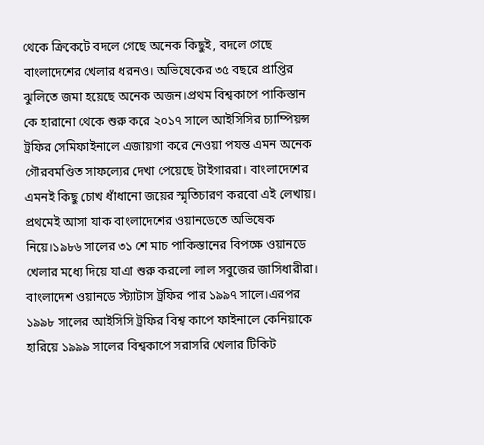থেকে ক্রিকেটে বদলে গেছে অনেক কিছুই, বদলে গেছে বাংলাদেশের খেলার ধরনও। অভিষেকের ৩৫ বছরে প্রাপ্তির ঝুলিতে জমা হয়েছে অনেক অজন।প্রথম বিশ্বকাপে পাকিস্তান কে হারানো থেকে শুরু করে ২০১৭ সালে আইসিসির চ্যাম্পিয়ন্স ট্রফির সেমিফাইনালে এজায়গা করে নেওয়া পযন্ত এমন অনেক গৌরবমণ্ডিত সাফল্যের দেখা পেয়েছে টাইগাররা। বাংলাদেশের এমনই কিছু চোখ ধাঁধানো জয়ের স্মৃতিচারণ করবো এই লেখায়।
প্রথমেই আসা যাক বাংলাদেশের ওয়ানডেতে অভিষেক নিয়ে।১৯৮৬ সালের ৩১ শে মাচ পাকিস্তানের বিপক্ষে ওয়ানডে খেলার মধ্যে দিয়ে যাএা শুরু করলো লাল সবুজের জাসিধারীরা।
বাংলাদেশ ওয়ানডে স্ট্যাটাস ট্রফির পার ১৯৯৭ সালে।এরপর ১৯৯৮ সালের আইসিসি ট্রফির বিশ্ব কাপে ফাইনালে কেনিয়াকে হারিয়ে ১৯৯৯ সালের বিশ্বকাপে সরাসরি খেলার টিকিট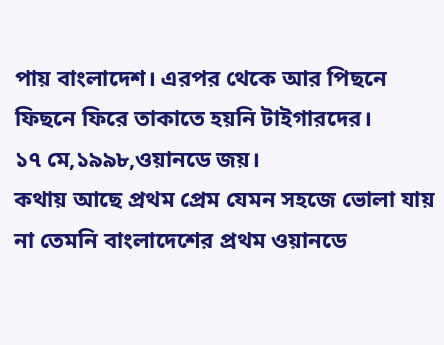পায় বাংলাদেশ। এরপর থেকে আর পিছনে ফিছনে ফিরে তাকাতে হয়নি টাইগারদের।
১৭ মে,১৯৯৮,ওয়ানডে জয়।
কথায় আছে প্রথম প্রেম যেমন সহজে ভোলা যায় না তেমনি বাংলাদেশের প্রথম ওয়ানডে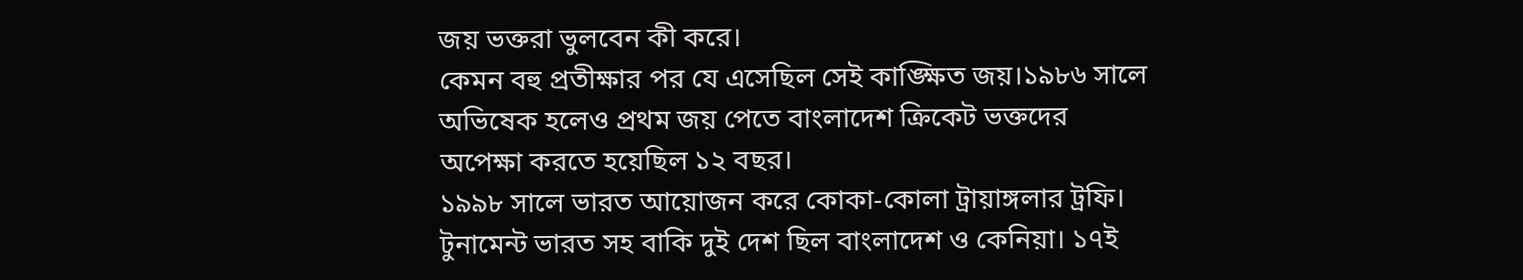জয় ভক্তরা ভুলবেন কী করে।
কেমন বহু প্রতীক্ষার পর যে এসেছিল সেই কাঙ্ক্ষিত জয়।১৯৮৬ সালে অভিষেক হলেও প্রথম জয় পেতে বাংলাদেশ ক্রিকেট ভক্তদের অপেক্ষা করতে হয়েছিল ১২ বছর।
১৯৯৮ সালে ভারত আয়োজন করে কোকা-কোলা ট্রায়াঙ্গলার ট্রফি। টুনামেন্ট ভারত সহ বাকি দুই দেশ ছিল বাংলাদেশ ও কেনিয়া। ১৭ই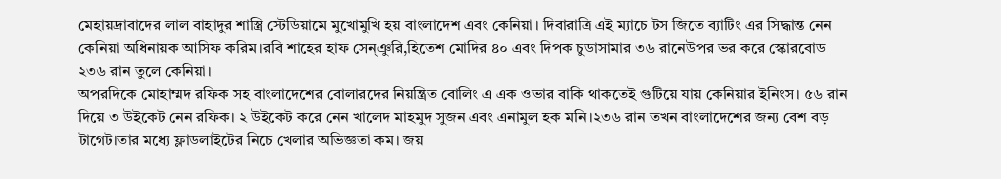মেহায়দ্রাবাদের লাল বাহাদুর শাস্ত্রি স্টেডিয়ামে মুখোমুখি হয় বাংলাদেশ এবং কেনিয়া। দিবারাত্রি এই ম্যাচে টস জিতে ব্যাটিং এর সিদ্ধান্ত নেন কেনিয়া অধিনায়ক আসিফ করিম।রবি শাহের হাফ সেন্ঞুরি,হিতেশ মোদির ৪০ এবং দিপক চুডাসামার ৩৬ রানেউপর ভর করে স্কোরবোড ২৩৬ রান তুলে কেনিয়া।
অপরদিকে মোহাম্মদ রফিক সহ বাংলাদেশের বোলারদের নিয়ন্ত্রিত বোলিং এ এক ওভার বাকি থাকতেই গুটিয়ে যায় কেনিয়ার ইনিংস। ৫৬ রান দিয়ে ৩ উইকেট নেন রফিক। ২ উইকেট করে নেন খালেদ মাহমুদ সুজন এবং এনামুল হক মনি।২৩৬ রান তখন বাংলাদেশের জন্য বেশ বড় টাগেট।তার মধ্যে ফ্লাডলাইটের নিচে খেলার অভিজ্ঞতা কম। জয়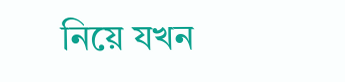নিয়ে যখন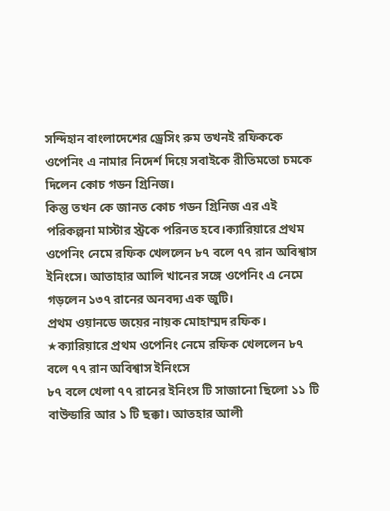সন্দিহান বাংলাদেশের ড্রেসিং রুম তখনই রফিককে ওপেনিং এ নামার নিদের্শ দিয়ে সবাইকে রীতিমতো চমকে দিলেন কোচ গডন গ্রিনিজ।
কিন্তু তখন কে জানত কোচ গডন গ্রিনিজ এর এই পরিকল্পনা মাস্টার স্ট্রকে পরিনত হবে।ক্যারিয়ারে প্রথম ওপেনিং নেমে রফিক খেললেন ৮৭ বলে ৭৭ রান অবিশ্বাস ইনিংসে। আতাহার আলি খানের সঙ্গে ওপেনিং এ নেমে গড়লেন ১৩৭ রানের অনবদ্য এক জুটি।
প্রথম ওয়ানডে জয়ের নায়ক মোহাম্মদ রফিক।
★ক্যারিয়ারে প্রথম ওপেনিং নেমে রফিক খেললেন ৮৭ বলে ৭৭ রান অবিশ্বাস ইনিংসে
৮৭ বলে খেলা ৭৭ রানের ইনিংস টি সাজানো ছিলো ১১ টি বাউন্ডারি আর ১ টি ছক্কা। আতহার আলী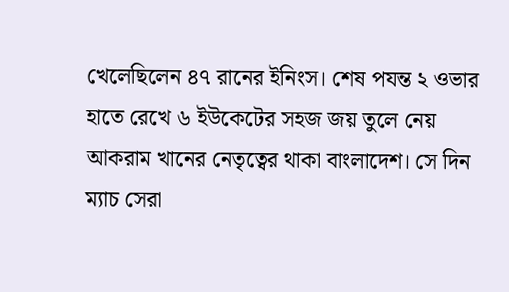খেলেছিলেন ৪৭ রানের ইনিংস। শেষ পযন্ত ২ ওভার হাতে রেখে ৬ ইউকেটের সহজ জয় তুলে নেয় আকরাম খানের নেতৃত্বের থাকা বাংলাদেশ। সে দিন ম্যাচ সেরা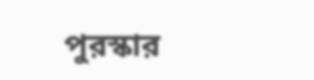পুরস্কার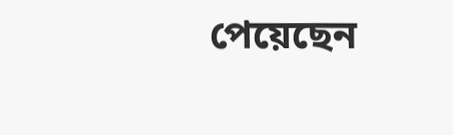পেয়েছেন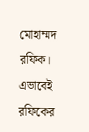মোহাম্মদ রফিক। এভাবেই রফিকের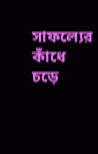সাফল্যের কাঁধে চড়ে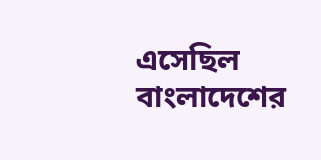এসেছিল বাংলাদেশের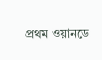প্রথম ওয়ানডে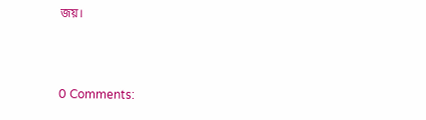জয়।



0 Comments: